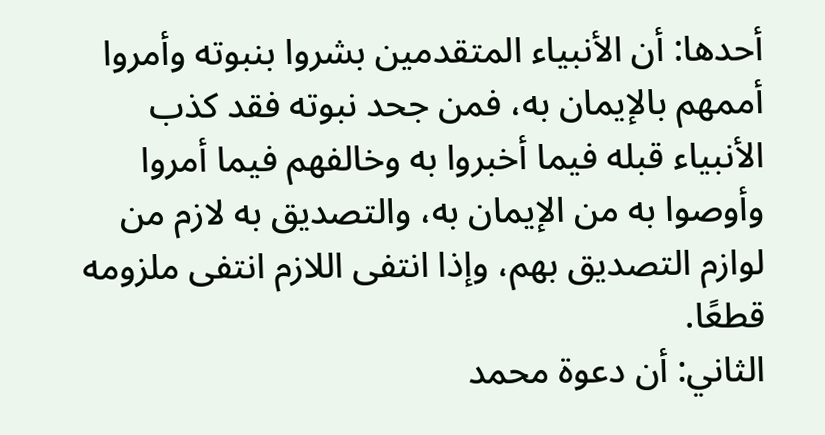أحدها: أن الأنبياء المتقدمين بشروا بنبوته وأمروا أممهم بالإيمان به، فمن جحد نبوته فقد كذب الأنبياء قبله فيما أخبروا به وخالفهم فيما أمروا وأوصوا به من الإيمان به، والتصديق به لازم من لوازم التصديق بهم، وإذا انتفى اللازم انتفى ملزومه قطعًا.
الثاني: أن دعوة محمد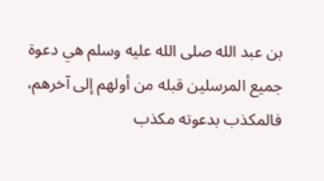بن عبد الله صلى الله عليه وسلم هي دعوة جميع المرسلين قبله من أولهم إلى آخرهم، فالمكذب بدعوته مكذب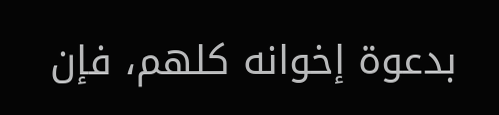بدعوة إخوانه كلهم، فإن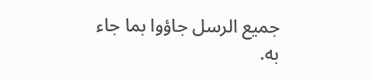جميع الرسل جاؤوا بما جاء به.